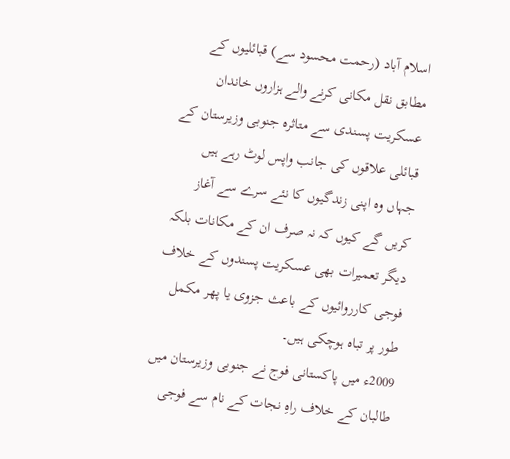اسلام آباد (رحمت محسود سے) قبائلیوں کے مطابق نقل مکانی کرنے والے ہزاروں خاندان عسکریت پسندی سے متاثرہ جنوبی وزیرستان کے قبائلی علاقوں کی جانب واپس لوٹ رہے ہیں جہاں وہ اپنی زندگیوں کا نئے سرے سے آغاز کریں گے کیوں کہ نہ صرف ان کے مکانات بلکہ دیگر تعمیرات بھی عسکریت پسندوں کے خلاف فوجی کارروائیوں کے باعث جزوی یا پھر مکمل طور پر تباہ ہوچکی ہیں۔
2009ء میں پاکستانی فوج نے جنوبی وزیرستان میں طالبان کے خلاف راہِ نجات کے نام سے فوجی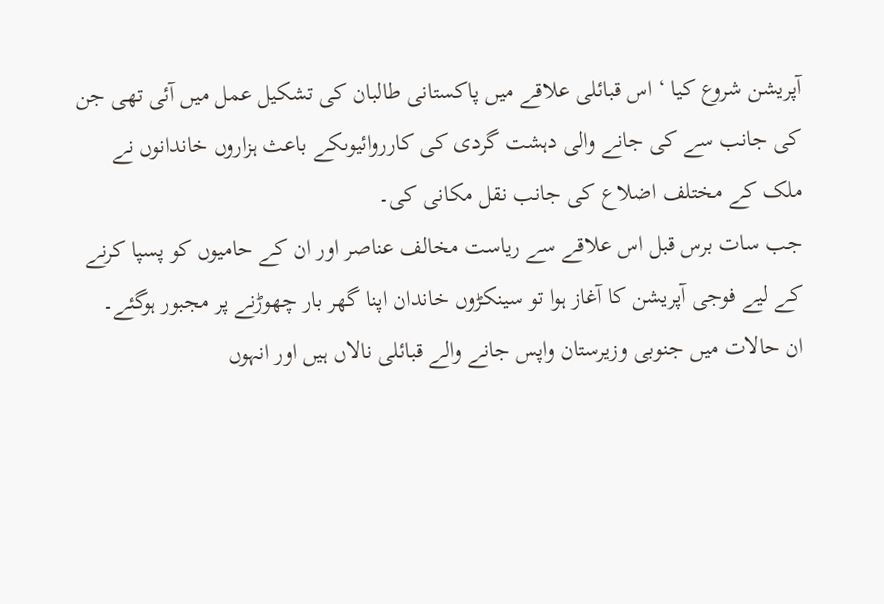آپریشن شروع کیا ‘ اس قبائلی علاقے میں پاکستانی طالبان کی تشکیل عمل میں آئی تھی جن کی جانب سے کی جانے والی دہشت گردی کی کارروائیوںکے باعث ہزاروں خاندانوں نے ملک کے مختلف اضلاع کی جانب نقل مکانی کی۔
جب سات برس قبل اس علاقے سے ریاست مخالف عناصر اور ان کے حامیوں کو پسپا کرنے کے لیے فوجی آپریشن کا آغاز ہوا تو سینکڑوں خاندان اپنا گھر بار چھوڑنے پر مجبور ہوگئے۔
ان حالات میں جنوبی وزیرستان واپس جانے والے قبائلی نالاں ہیں اور انہوں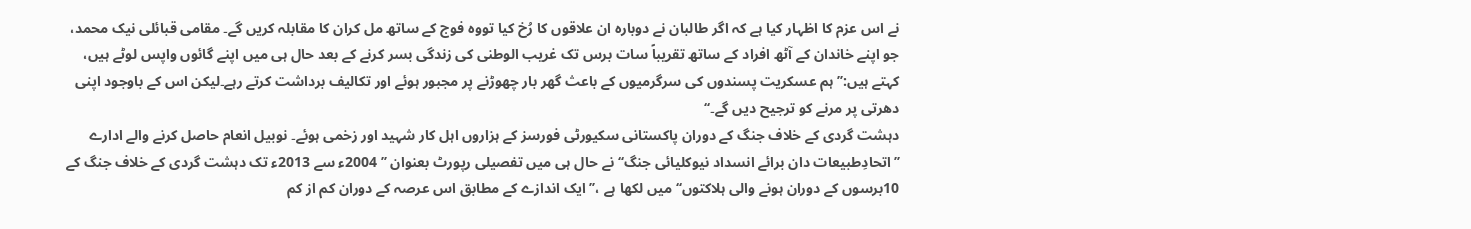نے اس عزم کا اظہار کیا ہے کہ اگر طالبان نے دوبارہ ان علاقوں کا رُخ کیا تووہ فوج کے ساتھ مل کران کا مقابلہ کریں گے۔ مقامی قبائلی نیک محمد، جو اپنے خاندان کے آٹھ افراد کے ساتھ تقریباً سات برس تک غریب الوطنی کی زندگی بسر کرنے کے بعد حال ہی میں اپنے گائوں واپس لوٹے ہیں، کہتے ہیں:’’ ہم عسکریت پسندوں کی سرگرمیوں کے باعث گھر بار چھوڑنے پر مجبور ہوئے اور تکالیف برداشت کرتے رہے۔لیکن اس کے باوجود اپنی دھرتی پر مرنے کو ترجیح دیں گے۔‘‘
دہشت گردی کے خلاف جنگ کے دوران پاکستانی سکیورٹی فورسز کے ہزاروں اہل کار شہید اور زخمی ہوئے۔ نوبیل انعام حاصل کرنے والے ادارے ’’اتحادِطبیعات دان برائے انسداد نیوکلیائی جنگ‘‘ نے حال ہی میں تفصیلی رپورٹ بعنوان ’’ 2004ء سے 2013ء تک دہشت گردی کے خلاف جنگ کے 10برسوں کے دوران ہونے والی ہلاکتوں‘‘ میں لکھا ہے ،’’ ایک اندازے کے مطابق اس عرصہ کے دوران کم از کم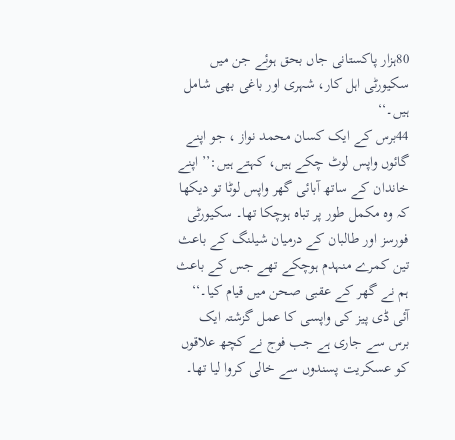80ہزار پاکستانی جاں بحق ہوئے جن میں سکیورٹی اہل کار، شہری اور باغی بھی شامل ہیں۔‘‘
44برس کے ایک کسان محمد نواز ، جو اپنے گائوں واپس لوٹ چکے ہیں، کہتے ہیں:’’ اپنے خاندان کے ساتھ آبائی گھر واپس لوٹا تو دیکھا کہ وہ مکمل طور پر تباہ ہوچکا تھا۔ سکیورٹی فورسز اور طالبان کے درمیان شیلنگ کے باعث تین کمرے منہدم ہوچکے تھے جس کے باعث ہم نے گھر کے عقبی صحن میں قیام کیا۔‘‘
آئی ڈی پیز کی واپسی کا عمل گزشتہ ایک برس سے جاری ہے جب فوج نے کچھ علاقوں کو عسکریت پسندوں سے خالی کروا لیا تھا۔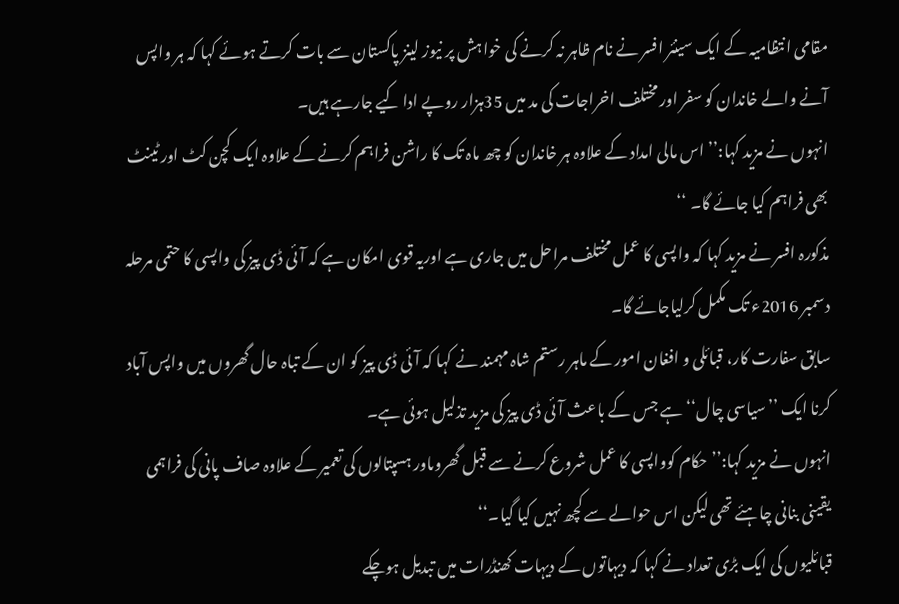مقامی انتظامیہ کے ایک سینئر افسر نے نام ظاہر نہ کرنے کی خواہش پر نیوز لینز پاکستان سے بات کرتے ہوئے کہا کہ ہر واپس آنے والے خاندان کو سفر اور مختلف اخراجات کی مد میں 35ہزار روپے ادا کیے جارہے ہیں۔
انہوں نے مزید کہا:’’ اس مالی امداد کے علاوہ ہر خاندان کو چھ ماہ تک کا راشن فراہم کرنے کے علاوہ ایک کچن کٹ اور ٹینٹ بھی فراہم کیا جائے گا۔ ‘‘
مذکورہ افسر نے مزید کہا کہ واپسی کا عمل مختلف مراحل میں جاری ہے اوریہ قوی امکان ہے کہ آئی ڈی پیز کی واپسی کا حتمی مرحلہ دسمبر 2016ء تک مکمل کرلیاجائے گا۔
سابق سفارت کار، قبائلی و افغان امور کے ماہر رستم شاہ مہمند نے کہا کہ آئی ڈی پیز کو ان کے تباہ حال گھروں میں واپس آباد کرنا ایک ’’سیاسی چال‘‘ ہے جس کے باعث آئی ڈی پیز کی مزید تذلیل ہوئی ہے۔
انہوں نے مزید کہا:’’ حکام کوواپسی کا عمل شروع کرنے سے قبل گھروںاور ہسپتالوں کی تعمیر کے علاوہ صاف پانی کی فراہمی یقینی بنانی چاہئے تھی لیکن اس حوالے سے کچھ نہیں کیا گیا۔‘‘
قبائلیوں کی ایک بڑی تعداد نے کہا کہ دیہاتوں کے دیہات کھنڈرات میں تبدیل ہوچکے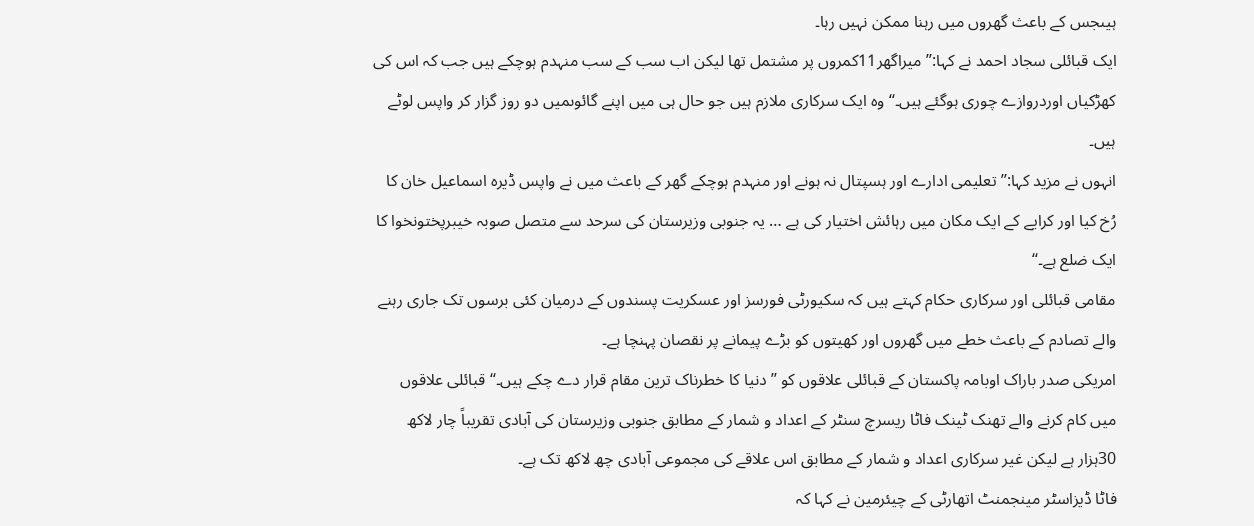ہیںجس کے باعث گھروں میں رہنا ممکن نہیں رہا۔
ایک قبائلی سجاد احمد نے کہا:’’ میراگھر11کمروں پر مشتمل تھا لیکن اب سب کے سب منہدم ہوچکے ہیں جب کہ اس کی کھڑکیاں اوردروازے چوری ہوگئے ہیں۔‘‘ وہ ایک سرکاری ملازم ہیں جو حال ہی میں اپنے گائوںمیں دو روز گزار کر واپس لوٹے ہیں۔
انہوں نے مزید کہا:’’ تعلیمی ادارے اور ہسپتال نہ ہونے اور منہدم ہوچکے گھر کے باعث میں نے واپس ڈیرہ اسماعیل خان کا رُخ کیا اور کرایے کے ایک مکان میں رہائش اختیار کی ہے … یہ جنوبی وزیرستان کی سرحد سے متصل صوبہ خیبرپختونخوا کا ایک ضلع ہے۔‘‘
مقامی قبائلی اور سرکاری حکام کہتے ہیں کہ سکیورٹی فورسز اور عسکریت پسندوں کے درمیان کئی برسوں تک جاری رہنے والے تصادم کے باعث خطے میں گھروں اور کھیتوں کو بڑے پیمانے پر نقصان پہنچا ہے۔
امریکی صدر باراک اوبامہ پاکستان کے قبائلی علاقوں کو ’’دنیا کا خطرناک ترین مقام قرار دے چکے ہیں۔‘‘قبائلی علاقوں میں کام کرنے والے تھنک ٹینک فاٹا ریسرچ سنٹر کے اعداد و شمار کے مطابق جنوبی وزیرستان کی آبادی تقریباً چار لاکھ 30ہزار ہے لیکن غیر سرکاری اعداد و شمار کے مطابق اس علاقے کی مجموعی آبادی چھ لاکھ تک ہے۔
فاٹا ڈیزاسٹر مینجمنٹ اتھارٹی کے چیئرمین نے کہا کہ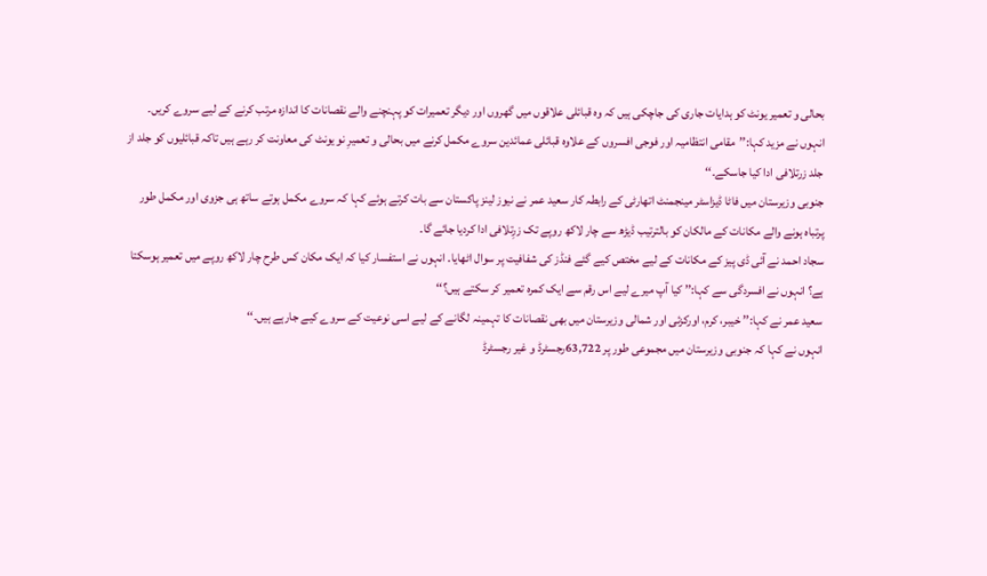بحالی و تعمیر یونٹ کو ہدایات جاری کی جاچکی ہیں کہ وہ قبائلی علاقوں میں گھروں اور دیگر تعمیرات کو پہنچنے والے نقصانات کا اندازہ مرتب کرنے کے لیے سروے کریں۔
انہوں نے مزید کہا:’’مقامی انتظامیہ اور فوجی افسروں کے علاوہ قبائلی عمائدین سروے مکمل کرنے میں بحالی و تعمیرِ نو یونٹ کی معاونت کر رہے ہیں تاکہ قبائلیوں کو جلد از جلد زرتلافی ادا کیا جاسکے۔‘‘
جنوبی وزیرستان میں فاٹا ڈیزاسٹر مینجمنٹ اتھارٹی کے رابطہ کار سعید عمر نے نیوز لینز پاکستان سے بات کرتے ہوئے کہا کہ سروے مکمل ہوتے ساتھ ہی جزوی اور مکمل طور پرتباہ ہونے والے مکانات کے مالکان کو بالترتیب ڈیڑھ سے چار لاکھ روپے تک زرِتلافی ادا کردیا جائے گا۔
سجاد احمد نے آئی ڈی پیز کے مکانات کے لیے مختص کیے گئے فنڈز کی شفافیت پر سوال اٹھایا۔ انہوں نے استفسار کیا کہ ایک مکان کس طرح چار لاکھ روپے میں تعمیر ہوسکتا ہے؟ انہوں نے افسردگی سے کہا:’’ کیا آپ میرے لیے اس رقم سے ایک کمرہ تعمیر کر سکتے ہیں؟‘‘
سعید عمر نے کہا:’’ خیبر، کرم، اورکزئی اور شمالی وزیرستان میں بھی نقصانات کا تہمینہ لگانے کے لیے اسی نوعیت کے سروے کیے جارہے ہیں۔‘‘
انہوں نے کہا کہ جنوبی وزیرستان میں مجموعی طور پر 63,722رجسٹرڈ و غیر رجسٹرڈ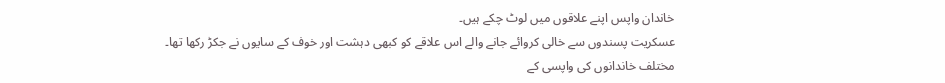خاندان واپس اپنے علاقوں میں لوٹ چکے ہیں۔
عسکریت پسندوں سے خالی کروائے جانے والے اس علاقے کو کبھی دہشت اور خوف کے سایوں نے جکڑ رکھا تھا۔
مختلف خاندانوں کی واپسی کے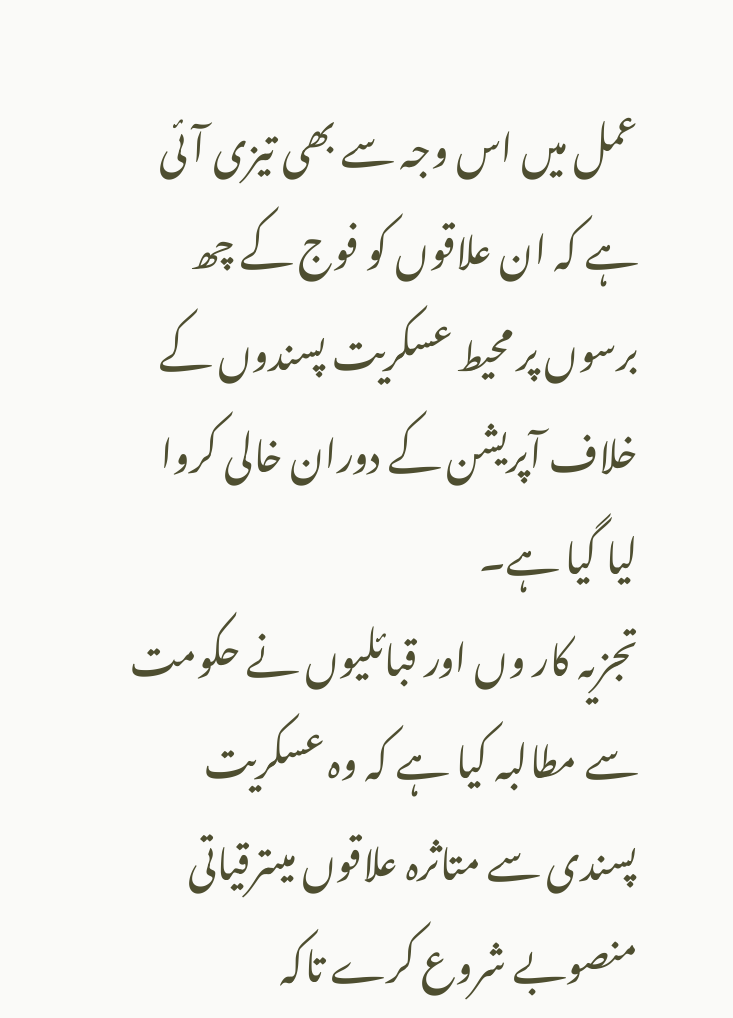عمل میں اس وجہ سے بھی تیزی آئی ہے کہ ان علاقوں کو فوج کے چھ برسوں پر محیط عسکریت پسندوں کے خلاف آپریشن کے دوران خالی کروا لیا گیا ہے۔
تجزیہ کار وں اور قبائلیوں نے حکومت سے مطالبہ کیا ہے کہ وہ عسکریت پسندی سے متاثرہ علاقوں میںترقیاتی منصوبے شروع کرے تاکہ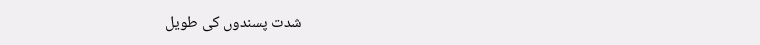شدت پسندوں کی طویل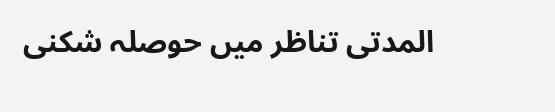المدتی تناظر میں حوصلہ شکنی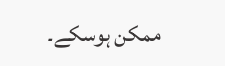ممکن ہوسکے۔